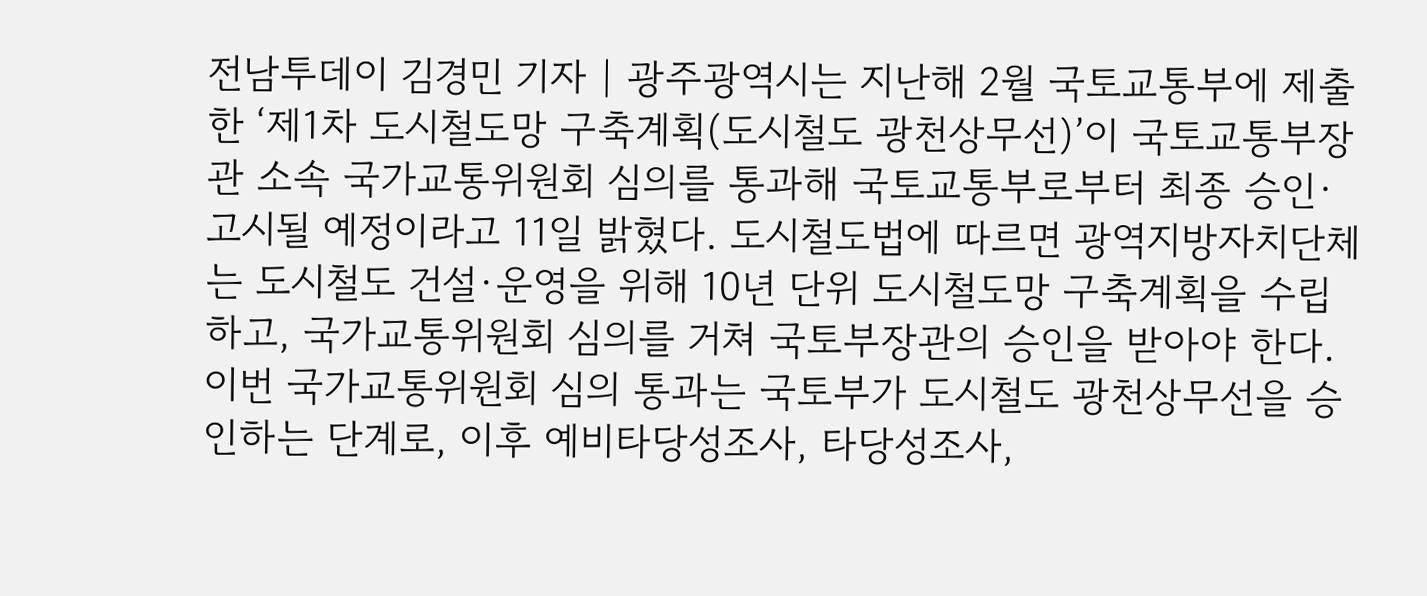전남투데이 김경민 기자 | 광주광역시는 지난해 2월 국토교통부에 제출한 ‘제1차 도시철도망 구축계획(도시철도 광천상무선)’이 국토교통부장관 소속 국가교통위원회 심의를 통과해 국토교통부로부터 최종 승인·고시될 예정이라고 11일 밝혔다. 도시철도법에 따르면 광역지방자치단체는 도시철도 건설·운영을 위해 10년 단위 도시철도망 구축계획을 수립하고, 국가교통위원회 심의를 거쳐 국토부장관의 승인을 받아야 한다. 이번 국가교통위원회 심의 통과는 국토부가 도시철도 광천상무선을 승인하는 단계로, 이후 예비타당성조사, 타당성조사,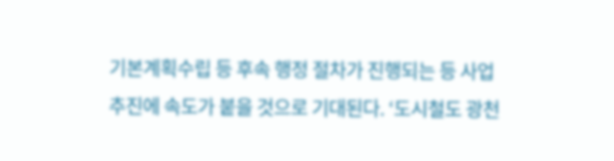기본계획수립 등 후속 행정 절차가 진행되는 등 사업 추진에 속도가 붙을 것으로 기대된다. ‘도시철도 광천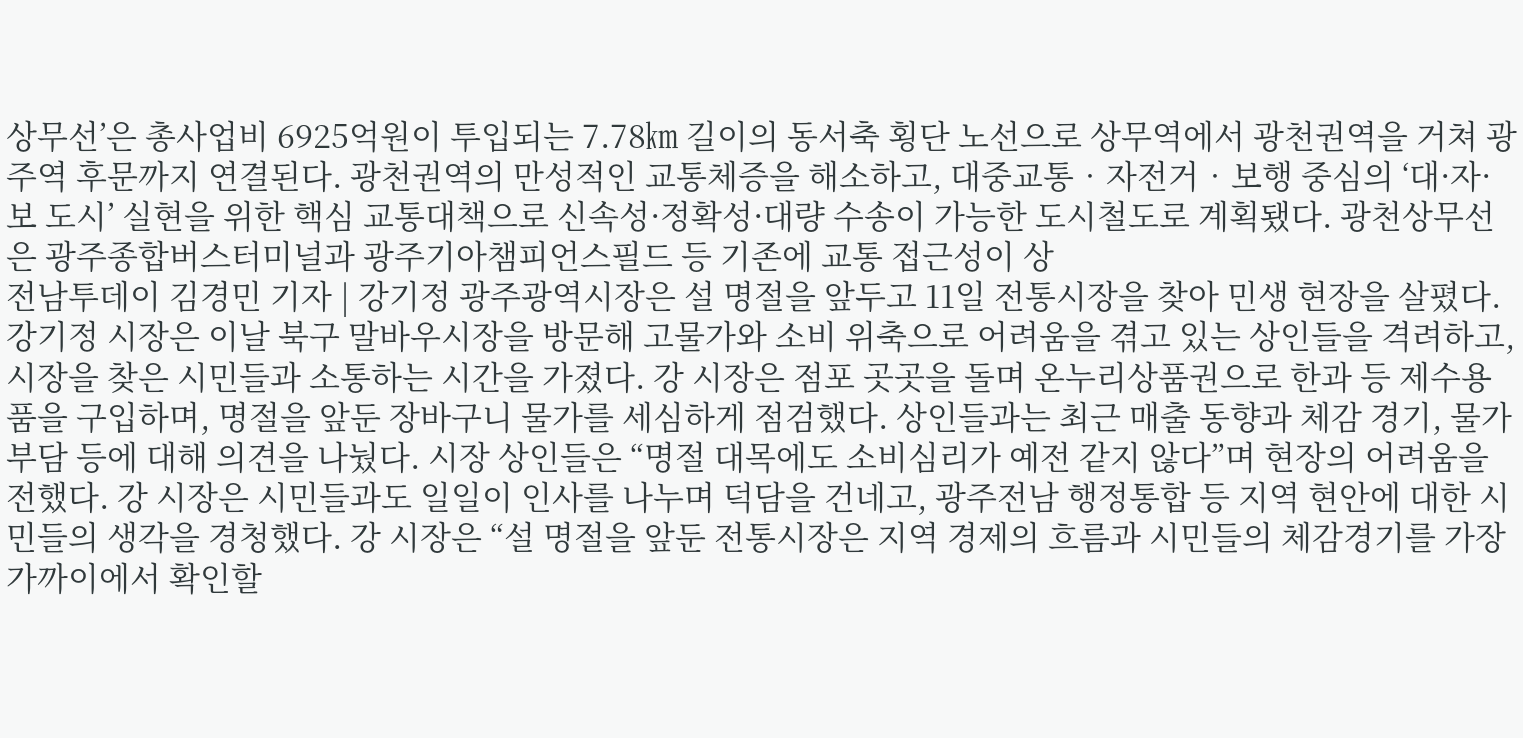상무선’은 총사업비 6925억원이 투입되는 7.78㎞ 길이의 동서축 횡단 노선으로 상무역에서 광천권역을 거쳐 광주역 후문까지 연결된다. 광천권역의 만성적인 교통체증을 해소하고, 대중교통‧자전거‧보행 중심의 ‘대·자·보 도시’ 실현을 위한 핵심 교통대책으로 신속성·정확성·대량 수송이 가능한 도시철도로 계획됐다. 광천상무선은 광주종합버스터미널과 광주기아챔피언스필드 등 기존에 교통 접근성이 상
전남투데이 김경민 기자 | 강기정 광주광역시장은 설 명절을 앞두고 11일 전통시장을 찾아 민생 현장을 살폈다. 강기정 시장은 이날 북구 말바우시장을 방문해 고물가와 소비 위축으로 어려움을 겪고 있는 상인들을 격려하고, 시장을 찾은 시민들과 소통하는 시간을 가졌다. 강 시장은 점포 곳곳을 돌며 온누리상품권으로 한과 등 제수용품을 구입하며, 명절을 앞둔 장바구니 물가를 세심하게 점검했다. 상인들과는 최근 매출 동향과 체감 경기, 물가 부담 등에 대해 의견을 나눴다. 시장 상인들은 “명절 대목에도 소비심리가 예전 같지 않다”며 현장의 어려움을 전했다. 강 시장은 시민들과도 일일이 인사를 나누며 덕담을 건네고, 광주전남 행정통합 등 지역 현안에 대한 시민들의 생각을 경청했다. 강 시장은 “설 명절을 앞둔 전통시장은 지역 경제의 흐름과 시민들의 체감경기를 가장 가까이에서 확인할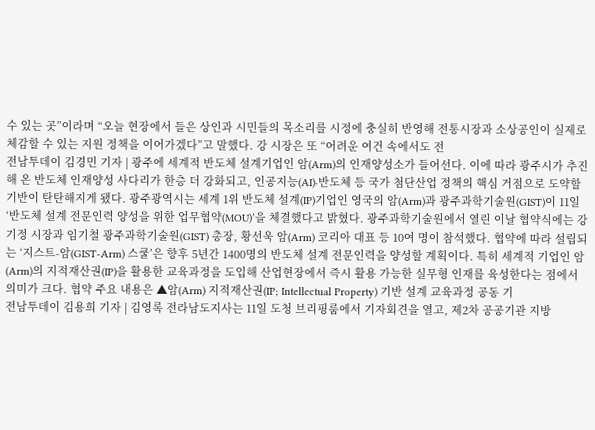수 있는 곳”이라며 “오늘 현장에서 들은 상인과 시민들의 목소리를 시정에 충실히 반영해 전통시장과 소상공인이 실제로 체감할 수 있는 지원 정책을 이어가겠다”고 말했다. 강 시장은 또 “어려운 여건 속에서도 전
전남투데이 김경민 기자 | 광주에 세계적 반도체 설계기업인 암(Arm)의 인재양성소가 들어선다. 이에 따라 광주시가 추진해 온 반도체 인재양성 사다리가 한층 더 강화되고, 인공지능(AI)·반도체 등 국가 첨단산업 정책의 핵심 거점으로 도약할 기반이 탄탄해지게 됐다. 광주광역시는 세계 1위 반도체 설계(IP)기업인 영국의 암(Arm)과 광주과학기술원(GIST)이 11일 ‘반도체 설계 전문인력 양성을 위한 업무협약(MOU)’을 체결했다고 밝혔다. 광주과학기술원에서 열린 이날 협약식에는 강기정 시장과 임기철 광주과학기술원(GIST) 총장, 황선욱 암(Arm) 코리아 대표 등 10여 명이 참석했다. 협약에 따라 설립되는 ‘지스트-암(GIST-Arm) 스쿨’은 향후 5년간 1400명의 반도체 설계 전문인력을 양성할 계획이다. 특히 세계적 기업인 암(Arm)의 지적재산권(IP)을 활용한 교육과정을 도입해 산업현장에서 즉시 활용 가능한 실무형 인재를 육성한다는 점에서 의미가 크다. 협약 주요 내용은 ▲암(Arm) 지적재산권(IP; Intellectual Property) 기반 설계 교육과정 공동 기
전남투데이 김용희 기자 | 김영록 전라남도지사는 11일 도청 브리핑룸에서 기자회견을 열고, 제2차 공공기관 지방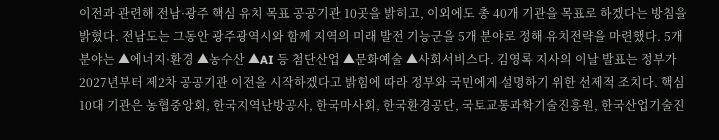이전과 관련해 전남·광주 핵심 유치 목표 공공기관 10곳을 밝히고, 이외에도 총 40개 기관을 목표로 하겠다는 방침을 밝혔다. 전남도는 그동안 광주광역시와 함께 지역의 미래 발전 기능군을 5개 분야로 정해 유치전략을 마련했다. 5개 분야는 ▲에너지·환경 ▲농수산 ▲AI 등 첨단산업 ▲문화예술 ▲사회서비스다. 김영록 지사의 이날 발표는 정부가 2027년부터 제2차 공공기관 이전을 시작하겠다고 밝힘에 따라 정부와 국민에게 설명하기 위한 선제적 조치다. 핵심 10대 기관은 농협중앙회, 한국지역난방공사, 한국마사회, 한국환경공단, 국토교통과학기술진흥원, 한국산업기술진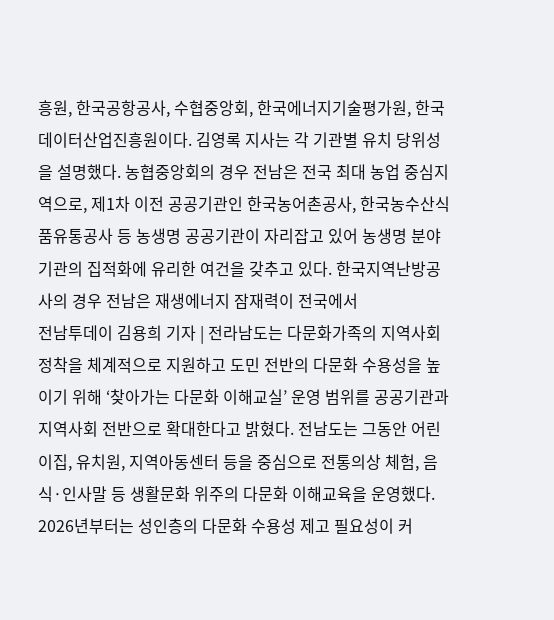흥원, 한국공항공사, 수협중앙회, 한국에너지기술평가원, 한국데이터산업진흥원이다. 김영록 지사는 각 기관별 유치 당위성을 설명했다. 농협중앙회의 경우 전남은 전국 최대 농업 중심지역으로, 제1차 이전 공공기관인 한국농어촌공사, 한국농수산식품유통공사 등 농생명 공공기관이 자리잡고 있어 농생명 분야 기관의 집적화에 유리한 여건을 갖추고 있다. 한국지역난방공사의 경우 전남은 재생에너지 잠재력이 전국에서
전남투데이 김용희 기자 | 전라남도는 다문화가족의 지역사회 정착을 체계적으로 지원하고 도민 전반의 다문화 수용성을 높이기 위해 ‘찾아가는 다문화 이해교실’ 운영 범위를 공공기관과 지역사회 전반으로 확대한다고 밝혔다. 전남도는 그동안 어린이집, 유치원, 지역아동센터 등을 중심으로 전통의상 체험, 음식·인사말 등 생활문화 위주의 다문화 이해교육을 운영했다. 2026년부터는 성인층의 다문화 수용성 제고 필요성이 커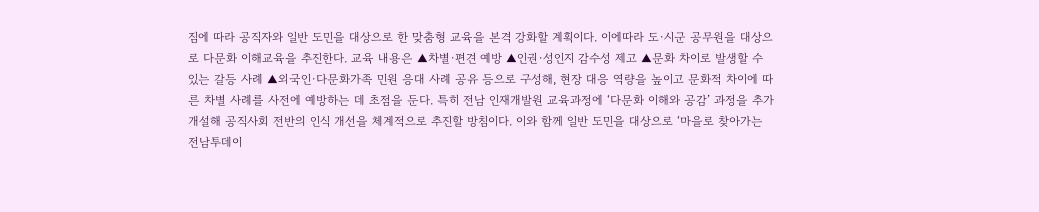짐에 따라 공직자와 일반 도민을 대상으로 한 맞춤형 교육을 본격 강화할 계획이다. 이에따라 도·시군 공무원을 대상으로 다문화 이해교육을 추진한다. 교육 내용은 ▲차별·편견 예방 ▲인권·성인지 감수성 제고 ▲문화 차이로 발생할 수 있는 갈등 사례 ▲외국인·다문화가족 민원 응대 사례 공유 등으로 구성해, 현장 대응 역량을 높이고 문화적 차이에 따른 차별 사례를 사전에 예방하는 데 초점을 둔다. 특히 전남 인재개발원 교육과정에 ‘다문화 이해와 공감’ 과정을 추가 개설해 공직사회 전반의 인식 개선을 체계적으로 추진할 방침이다. 이와 함께 일반 도민을 대상으로 ‘마을로 찾아가는
전남투데이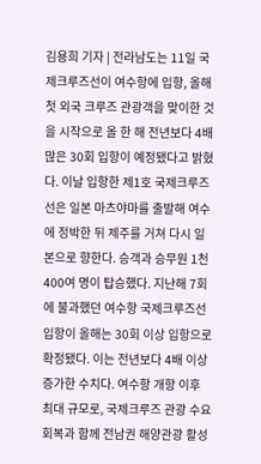김용희 기자 | 전라남도는 11일 국제크루즈선이 여수항에 입항, 올해 첫 외국 크루즈 관광객을 맞이한 것을 시작으로 올 한 해 전년보다 4배 많은 30회 입항이 예정됐다고 밝혔다. 이날 입항한 제1호 국제크루즈선은 일본 마츠야마를 출발해 여수에 정박한 뒤 제주를 거쳐 다시 일본으로 향한다. 승객과 승무원 1천400여 명이 탑승했다. 지난해 7회에 불과했던 여수항 국제크루즈선 입항이 올해는 30회 이상 입항으로 확정됐다. 이는 전년보다 4배 이상 증가한 수치다. 여수항 개항 이후 최대 규모로, 국제크루즈 관광 수요 회복과 함께 전남권 해양관광 활성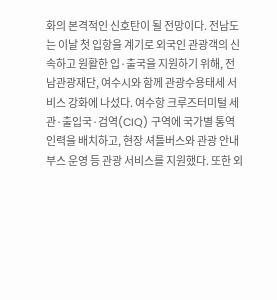화의 본격적인 신호탄이 될 전망이다. 전남도는 이날 첫 입항을 계기로 외국인 관광객의 신속하고 원활한 입·출국을 지원하기 위해, 전남관광재단, 여수시와 함께 관광수용태세 서비스 강화에 나섰다. 여수항 크루즈터미털 세관·출입국·검역(CIQ) 구역에 국가별 통역 인력을 배치하고, 현장 셔틀버스와 관광 안내부스 운영 등 관광 서비스를 지원했다. 또한 외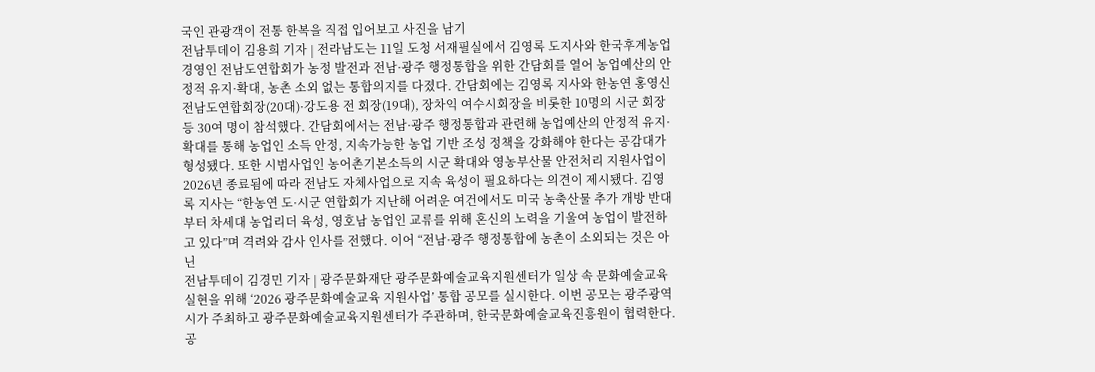국인 관광객이 전통 한복을 직접 입어보고 사진을 남기
전남투데이 김용희 기자 | 전라남도는 11일 도청 서재필실에서 김영록 도지사와 한국후계농업경영인 전남도연합회가 농정 발전과 전남·광주 행정통합을 위한 간담회를 열어 농업예산의 안정적 유지·확대, 농촌 소외 없는 통합의지를 다졌다. 간담회에는 김영록 지사와 한농연 홍영신 전남도연합회장(20대)·강도용 전 회장(19대), 장차익 여수시회장을 비롯한 10명의 시군 회장 등 30여 명이 참석했다. 간담회에서는 전남·광주 행정통합과 관련해 농업예산의 안정적 유지·확대를 통해 농업인 소득 안정, 지속가능한 농업 기반 조성 정책을 강화해야 한다는 공감대가 형성됐다. 또한 시범사업인 농어촌기본소득의 시군 확대와 영농부산물 안전처리 지원사업이 2026년 종료됨에 따라 전남도 자체사업으로 지속 육성이 필요하다는 의견이 제시됐다. 김영록 지사는 “한농연 도·시군 연합회가 지난해 어려운 여건에서도 미국 농축산물 추가 개방 반대부터 차세대 농업리더 육성, 영호남 농업인 교류를 위해 혼신의 노력을 기울여 농업이 발전하고 있다”며 격려와 감사 인사를 전했다. 이어 “전남·광주 행정통합에 농촌이 소외되는 것은 아닌
전남투데이 김경민 기자 | 광주문화재단 광주문화예술교육지원센터가 일상 속 문화예술교육 실현을 위해 ‘2026 광주문화예술교육 지원사업’ 통합 공모를 실시한다. 이번 공모는 광주광역시가 주최하고 광주문화예술교육지원센터가 주관하며, 한국문화예술교육진흥원이 협력한다. 공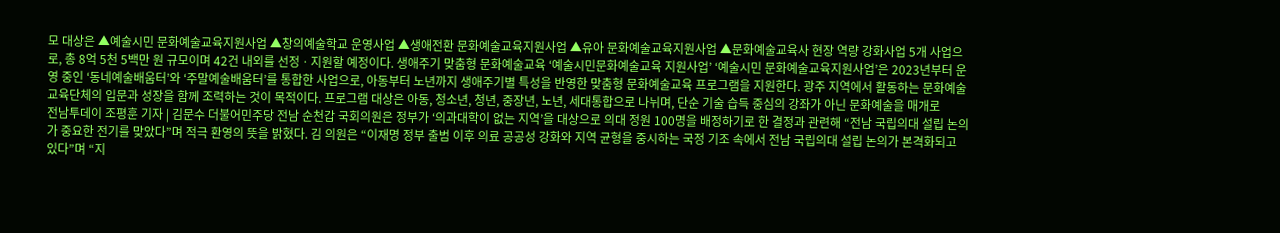모 대상은 ▲예술시민 문화예술교육지원사업 ▲창의예술학교 운영사업 ▲생애전환 문화예술교육지원사업 ▲유아 문화예술교육지원사업 ▲문화예술교육사 현장 역량 강화사업 5개 사업으로, 총 8억 5천 5백만 원 규모이며 42건 내외를 선정ㆍ지원할 예정이다. 생애주기 맞춤형 문화예술교육 ‘예술시민문화예술교육 지원사업’ ‘예술시민 문화예술교육지원사업’은 2023년부터 운영 중인 ‘동네예술배움터’와 ‘주말예술배움터’를 통합한 사업으로, 아동부터 노년까지 생애주기별 특성을 반영한 맞춤형 문화예술교육 프로그램을 지원한다. 광주 지역에서 활동하는 문화예술교육단체의 입문과 성장을 함께 조력하는 것이 목적이다. 프로그램 대상은 아동, 청소년, 청년, 중장년, 노년, 세대통합으로 나뉘며, 단순 기술 습득 중심의 강좌가 아닌 문화예술을 매개로
전남투데이 조평훈 기자 | 김문수 더불어민주당 전남 순천갑 국회의원은 정부가 ‘의과대학이 없는 지역’을 대상으로 의대 정원 100명을 배정하기로 한 결정과 관련해 “전남 국립의대 설립 논의가 중요한 전기를 맞았다”며 적극 환영의 뜻을 밝혔다. 김 의원은 “이재명 정부 출범 이후 의료 공공성 강화와 지역 균형을 중시하는 국정 기조 속에서 전남 국립의대 설립 논의가 본격화되고 있다”며 “지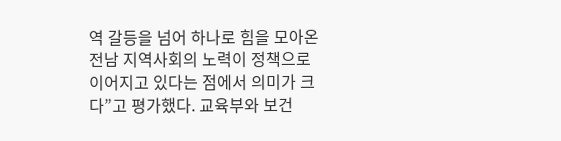역 갈등을 넘어 하나로 힘을 모아온 전남 지역사회의 노력이 정책으로 이어지고 있다는 점에서 의미가 크다”고 평가했다. 교육부와 보건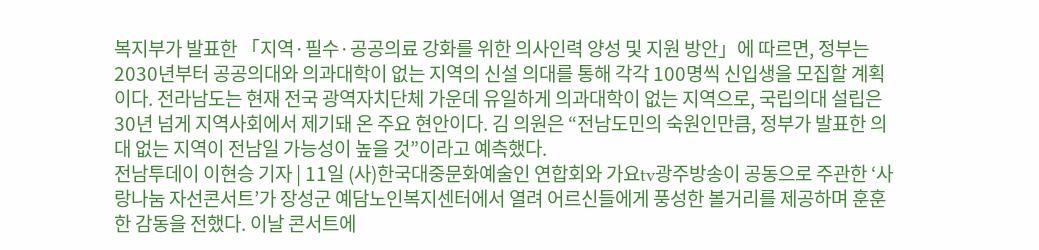복지부가 발표한 「지역·필수·공공의료 강화를 위한 의사인력 양성 및 지원 방안」에 따르면, 정부는 2030년부터 공공의대와 의과대학이 없는 지역의 신설 의대를 통해 각각 100명씩 신입생을 모집할 계획이다. 전라남도는 현재 전국 광역자치단체 가운데 유일하게 의과대학이 없는 지역으로, 국립의대 설립은 30년 넘게 지역사회에서 제기돼 온 주요 현안이다. 김 의원은 “전남도민의 숙원인만큼, 정부가 발표한 의대 없는 지역이 전남일 가능성이 높을 것”이라고 예측했다.
전남투데이 이현승 기자 | 11일 (사)한국대중문화예술인 연합회와 가요tv광주방송이 공동으로 주관한 ‘사랑나눔 자선콘서트’가 장성군 예담노인복지센터에서 열려 어르신들에게 풍성한 볼거리를 제공하며 훈훈한 감동을 전했다. 이날 콘서트에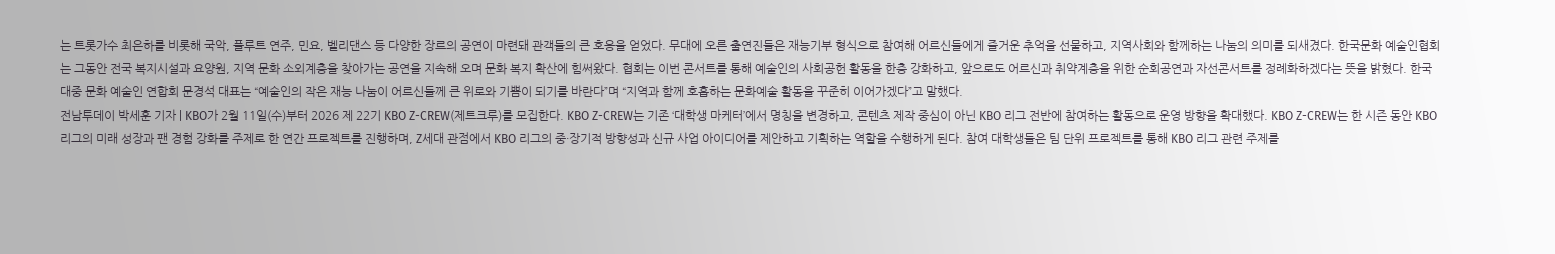는 트롯가수 최은하를 비롯해 국악, 플루트 연주, 민요, 벨리댄스 등 다양한 장르의 공연이 마련돼 관객들의 큰 호응을 얻었다. 무대에 오른 출연진들은 재능기부 형식으로 참여해 어르신들에게 즐거운 추억을 선물하고, 지역사회와 함께하는 나눔의 의미를 되새겼다. 한국문화 예술인협회는 그동안 전국 복지시설과 요양원, 지역 문화 소외계층을 찾아가는 공연을 지속해 오며 문화 복지 확산에 힘써왔다. 협회는 이번 콘서트를 통해 예술인의 사회공헌 활동을 한층 강화하고, 앞으로도 어르신과 취약계층을 위한 순회공연과 자선콘서트를 정례화하겠다는 뜻을 밝혔다. 한국대중 문화 예술인 연합회 문경석 대표는 “예술인의 작은 재능 나눔이 어르신들께 큰 위로와 기쁨이 되기를 바란다”며 “지역과 함께 호흡하는 문화예술 활동을 꾸준히 이어가겠다”고 말했다.
전남투데이 박세훈 기자 | KBO가 2월 11일(수)부터 2026 제 22기 KBO Z-CREW(제트크루)를 모집한다. KBO Z-CREW는 기존 ‘대학생 마케터’에서 명칭을 변경하고, 콘텐츠 제작 중심이 아닌 KBO 리그 전반에 참여하는 활동으로 운영 방향을 확대했다. KBO Z-CREW는 한 시즌 동안 KBO 리그의 미래 성장과 팬 경험 강화를 주제로 한 연간 프로젝트를 진행하며, Z세대 관점에서 KBO 리그의 중·장기적 방향성과 신규 사업 아이디어를 제안하고 기획하는 역할을 수행하게 된다. 참여 대학생들은 팀 단위 프로젝트를 통해 KBO 리그 관련 주제를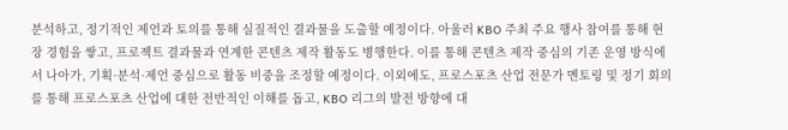분석하고, 정기적인 제언과 토의를 통해 실질적인 결과물을 도출할 예정이다. 아울러 KBO 주최 주요 행사 참여를 통해 현장 경험을 쌓고, 프로젝트 결과물과 연계한 콘텐츠 제작 활동도 병행한다. 이를 통해 콘텐츠 제작 중심의 기존 운영 방식에서 나아가, 기획·분석·제언 중심으로 활동 비중을 조정할 예정이다. 이외에도, 프로스포츠 산업 전문가 멘토링 및 정기 회의를 통해 프로스포츠 산업에 대한 전반적인 이해를 돕고, KBO 리그의 발전 방향에 대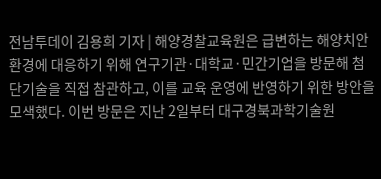전남투데이 김용희 기자 | 해양경찰교육원은 급변하는 해양치안 환경에 대응하기 위해 연구기관·대학교·민간기업을 방문해 첨단기술을 직접 참관하고, 이를 교육 운영에 반영하기 위한 방안을 모색했다. 이번 방문은 지난 2일부터 대구경북과학기술원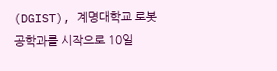(DGIST), 계명대학교 로봇공학과를 시작으로 10일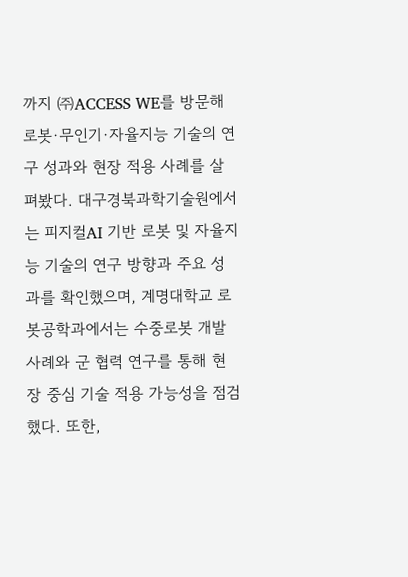까지 ㈜ACCESS WE를 방문해 로봇·무인기·자율지능 기술의 연구 성과와 현장 적용 사례를 살펴봤다. 대구경북과학기술원에서는 피지컬AI 기반 로봇 및 자율지능 기술의 연구 방향과 주요 성과를 확인했으며, 계명대학교 로봇공학과에서는 수중로봇 개발 사례와 군 협력 연구를 통해 현장 중심 기술 적용 가능성을 점검했다. 또한,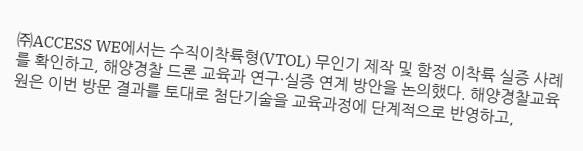㈜ACCESS WE에서는 수직이착륙형(VTOL) 무인기 제작 및 함정 이착륙 실증 사례를 확인하고, 해양경찰 드론 교육과 연구·실증 연계 방안을 논의했다. 해양경찰교육원은 이번 방문 결과를 토대로 첨단기술을 교육과정에 단계적으로 반영하고,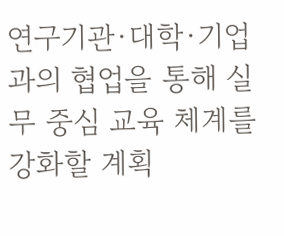연구기관·대학·기업과의 협업을 통해 실무 중심 교육 체계를 강화할 계획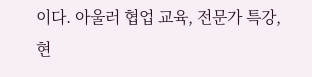이다. 아울러 협업 교육, 전문가 특강, 현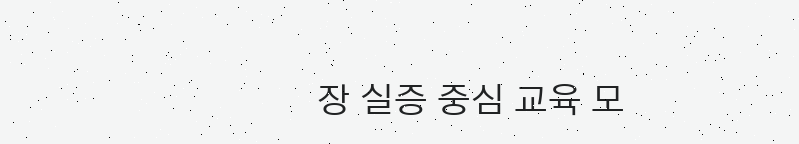장 실증 중심 교육 모